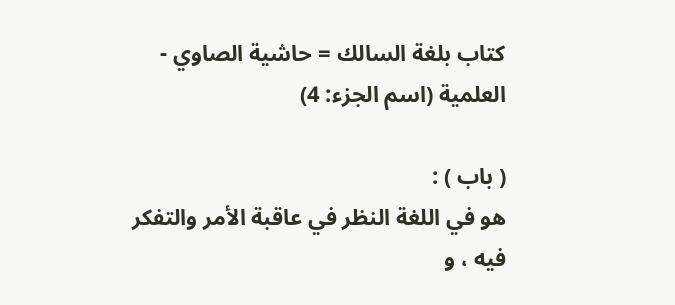كتاب بلغة السالك = حاشية الصاوي - العلمية (اسم الجزء: 4)

( باب ) :
هو في اللغة النظر في عاقبة الأمر والتفكر فيه ، و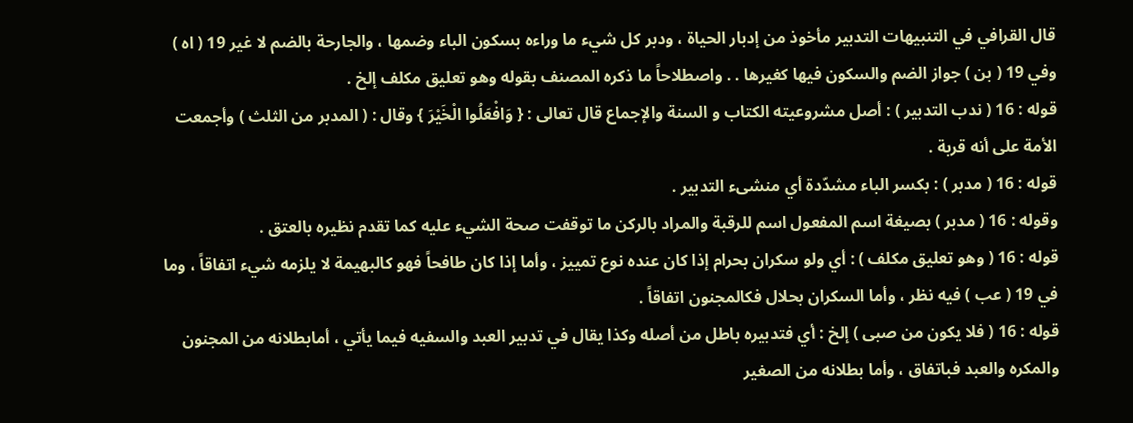قال القرافي في التنبيهات التدبير مأخوذ من إدبار الحياة ، ودبر كل شيء ما وراءه بسكون الباء وضمها ، والجارحة بالضم لا غير 19 ( اه ) وفي 19 ( بن ) جواز الضم والسكون فيها كغيرها . . واصطلاحاً ما ذكره المصنف بقوله وهو تعليق مكلف إلخ .
قوله : 16 ( ندب التدبير ) : أصل مشروعيته الكتاب و السنة والإجماع قال تعالى : { وَافْعَلُوا الْخَيْرَ } وقال : ( المدبر من الثلث ) وأجمعت الأمة على أنه قربة .
قوله : 16 ( مدبر ) : بكسر الباء مشدّدة أي منشىء التدبير .
وقوله : 16 ( مدبر ) بصيغة اسم المفعول اسم للرقبة والمراد بالركن ما توقفت صحة الشيء عليه كما تقدم نظيره بالعتق .
قوله : 16 ( وهو تعليق مكلف ) : أي ولو سكران بحرام إذا كان عنده نوع تمييز ، وأما إذا كان طافحاً فهو كالبهيمة لا يلزمه شيء اتفاقاً ، وما في 19 ( عب ) فيه نظر ، وأما السكران بحلال فكالمجنون اتفاقاً .
قوله : 16 ( فلا يكون من صبى ) إلخ : أي فتدبيره باطل من أصله وكذا يقال في تدبير العبد والسفيه فيما يأتي ، أمابطلانه من المجنون والمكره والعبد فباتفاق ، وأما بطلانه من الصغير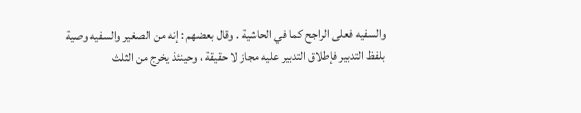والسفيه فعلى الراجح كما في الحاشية . وقال بعضهم : إنه من الصغير والسفيه وصية بلفظ التدبير فإطلاق التدبير عليه مجاز لا حقيقة ، وحينئذ يخرج من الثلث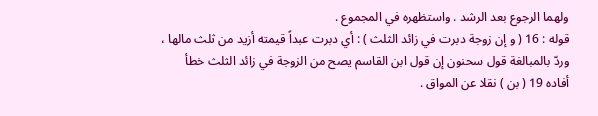ولهما الرجوع بعد الرشد . واستظهره في المجموع .
قوله : 16 ( و إن زوجة دبرت في زائد الثلث ) : أي دبرت عبداً قيمته أزيد من ثلث مالها ، وردّ بالمبالغة قول سحنون إن قول ابن القاسم يصح من الزوجة في زائد الثلث خطأ أفاده 19 ( بن ) نقلا عن المواق .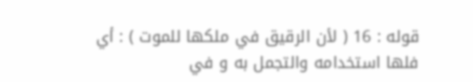قوله : 16 ( لأن الرقيق في ملكها للموت ) : أي فلها استخدامه والتجمل به و في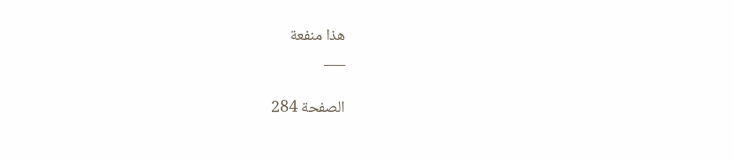هذا منفعة
___

الصفحة 284